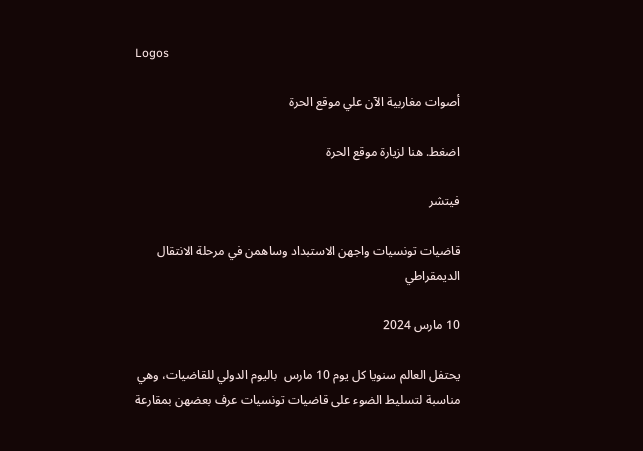Logos

أصوات مغاربية الآن علي موقع الحرة

اضغط. هنا لزيارة موقع الحرة

فيتشر

قاضيات تونسيات واجهن الاستبداد وساهمن في مرحلة الانتقال الديمقراطي

10 مارس 2024

يحتفل العالم سنويا كل يوم 10 مارس  باليوم الدولي للقاضيات، وهي مناسبة لتسليط الضوء على قاضيات تونسيات عرف بعضهن بمقارعة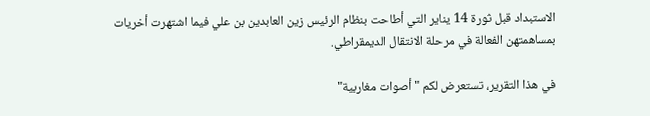الاستبداد قبل ثورة 14 يناير التي أطاحت بنظام الرئيس زين العابدين بن علي فيما اشتهرت أخريات بمساهمتهن الفعالة في مرحلة الانتقال الديمقراطي.

في هذا التقرير، تستعرض لكم "أصوات مغاربية"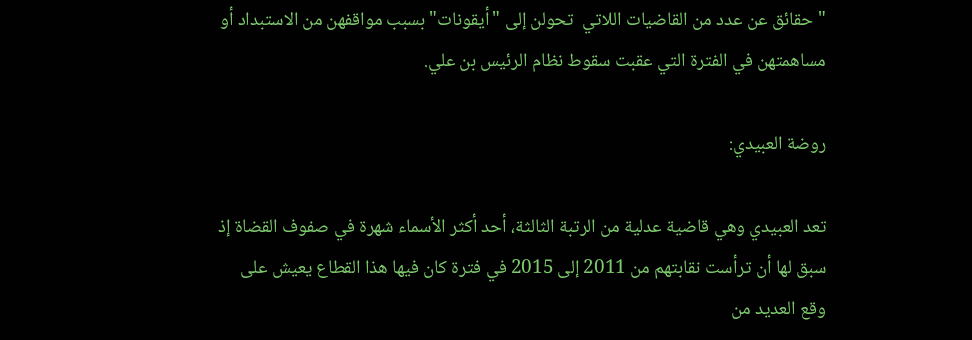"حقائق عن عدد من القاضيات اللاتي  تحولن إلى "أيقونات" بسبب مواقفهن من الاستبداد أو مساهمتهن في الفترة التي عقبت سقوط نظام الرئيس بن علي.

روضة العبيدي:

تعد العبيدي وهي قاضية عدلية من الرتبة الثالثة، أحد أكثر الأسماء شهرة في صفوف القضاة إذ سبق لها أن ترأست نقابتهم من 2011 إلى 2015 في فترة كان فيها هذا القطاع يعيش على وقع العديد من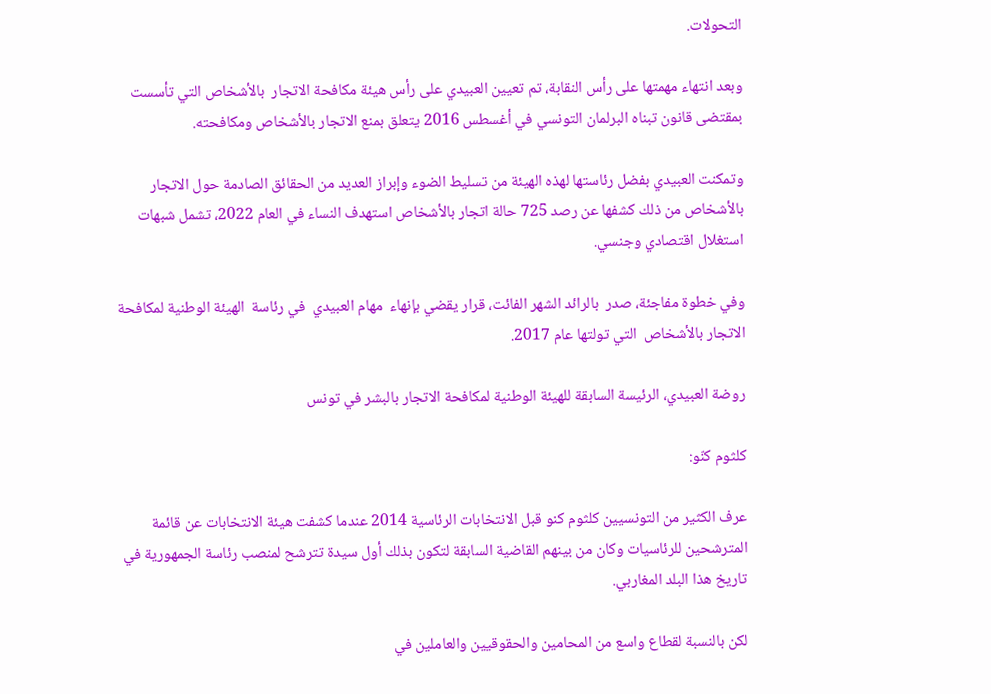التحولات.

وبعد انتهاء مهمتها على رأس النقابة، تم تعيين العبيدي على رأس هيئة مكافحة الاتجار  بالأشخاص التي تأسست بمقتضى قانون تبناه البرلمان التونسي في أغسطس 2016 يتعلق بمنع الاتجار بالأشخاص ومكافحته.

وتمكنت العبيدي بفضل رئاستها لهذه الهيئة من تسليط الضوء وإبراز العديد من الحقائق الصادمة حول الاتجار بالأشخاص من ذلك كشفها عن رصد 725 حالة اتجار بالأشخاص استهدف النساء في العام 2022، تشمل شبهات استغلال اقتصادي وجنسي.

وفي خطوة مفاجئة، صدر  بالرائد الشهر الفائت، قرار يقضي بإنهاء  مهام العبيدي  في رئاسة  الهيئة الوطنية لمكافحة الاتجار بالأشخاص  التي تولتها عام 2017.

روضة العبيدي، الرئيسة السابقة للهيئة الوطنية لمكافحة الاتجار بالبشر في تونس

كلثوم كنّو:

عرف الكثير من التونسيين كلثوم كنو قبل الانتخابات الرئاسية 2014 عندما كشفت هيئة الانتخابات عن قائمة المترشحين للرئاسيات وكان من بينهم القاضية السابقة لتكون بذلك أول سيدة تترشح لمنصب رئاسة الجمهورية في تاريخ هذا البلد المغاربي.

لكن بالنسبة لقطاع واسع من المحامين والحقوقيين والعاملين في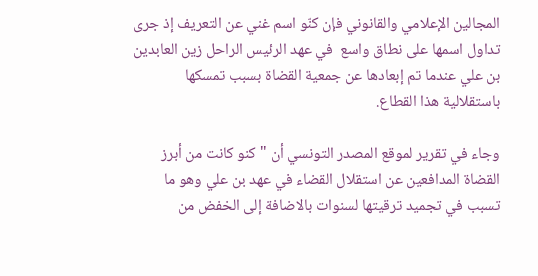المجالين الإعلامي والقانوني فإن كنّو اسم غني عن التعريف إذ جرى تداول اسمها على نطاق واسع  في عهد الرئيس الراحل زين العابدين بن علي عندما تم إبعادها عن جمعية القضاة بسبب تمسكها باستقلالية هذا القطاع.

وجاء في تقرير لموقع المصدر التونسي أن "كنو كانت من أبرز القضاة المدافعين عن استقلال القضاء في عهد بن علي وهو ما تسبب في تجميد ترقيتها لسنوات بالاضافة إلى الخفض من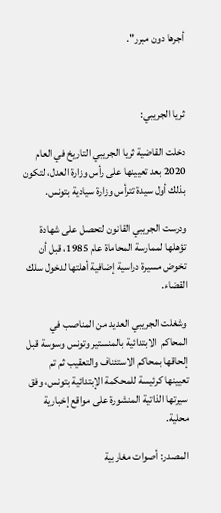أجرها دون مبرر".



ثريا الجريبي:

دخلت القاضية ثريا الجريبي التاريخ في العام 2020 بعد تعيينها على رأس وزارة العدل، لتكون بذلك أول سيدة تترأس وزارة سيادية بتونس.

ودرست الجريبي القانون لتحصل على شهادة تؤهلها لممارسة المحاماة عام 1985، قبل أن تخوض مسيرة دراسية إضافية أهلتها لدخول سلك القضاء.

وشغلت الجريبي العديد من المناصب في المحاكم  الابتدائية بالمنستير وتونس وسوسة قبل إلحاقها بمحاكم الاستئناف والتعقيب ثم تم تعيينها كرئيسة للمحكمة الإبتدائية بتونس، وفق سيرتها الذاتية المنشورة على مواقع إخبارية محلية.

المصدر: أصوات مغاربية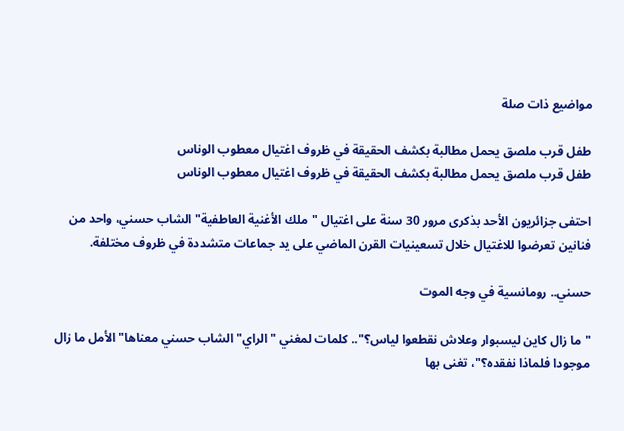مواضيع ذات صلة

طفل قرب ملصق يحمل مطالبة بكشف الحقيقة في ظروف اغتيال معطوب الوناس
طفل قرب ملصق يحمل مطالبة بكشف الحقيقة في ظروف اغتيال معطوب الوناس

احتفى جزائريون الأحد بذكرى مرور 30 سنة على اغتيال "ملك الأغنية العاطفية" الشاب حسني، واحد من فنانين تعرضوا للاغتيال خلال تسعينيات القرن الماضي على يد جماعات متشددة في ظروف مختلفة.

حسني.. رومانسية في وجه الموت

"ما زال كاين ليسبوار وعلاش نقطعوا لياس؟".. كلمات لمغني "الراي" الشاب حسني معناها"الأمل ما زال موجودا فلماذا نفقده؟"، تغنى بها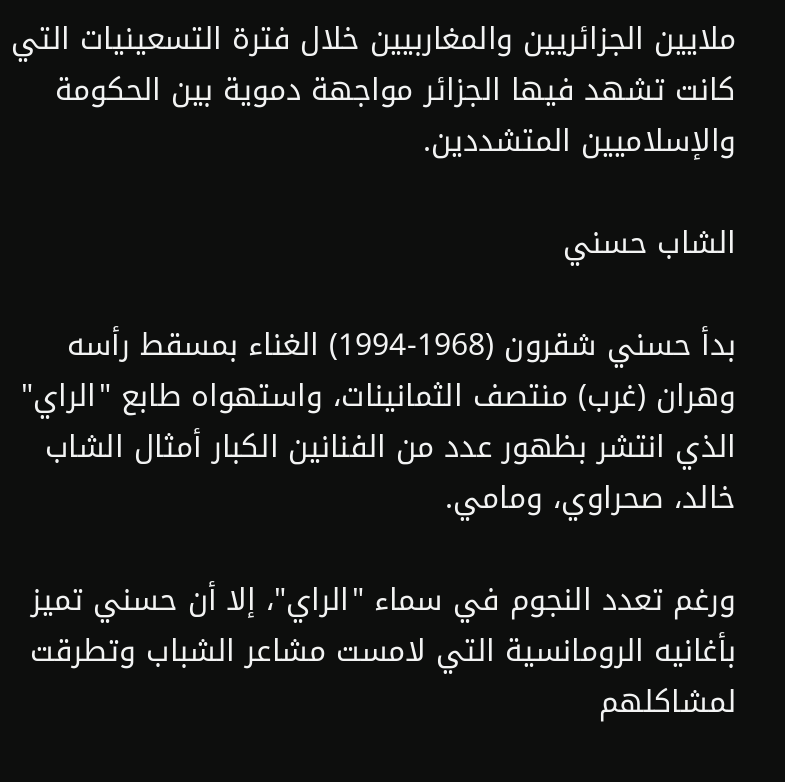ملايين الجزائريين والمغاربيين خلال فترة التسعينيات التي كانت تشهد فيها الجزائر مواجهة دموية بين الحكومة والإسلاميين المتشددين.

الشاب حسني

بدأ حسني شقرون (1968-1994) الغناء بمسقط رأسه وهران (غرب) منتصف الثمانينات، واستهواه طابع "الراي" الذي انتشر بظهور عدد من الفنانين الكبار أمثال الشاب خالد، صحراوي، ومامي.

ورغم تعدد النجوم في سماء "الراي"، إلا أن حسني تميز بأغانيه الرومانسية التي لامست مشاعر الشباب وتطرقت لمشاكلهم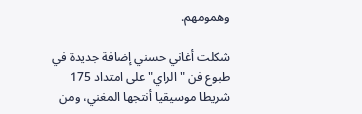وهمومهم.

شكلت أغاني حسني إضافة جديدة في طبوع فن "الراي" على امتداد 175 شريطا موسيقيا أنتجها المغني، ومن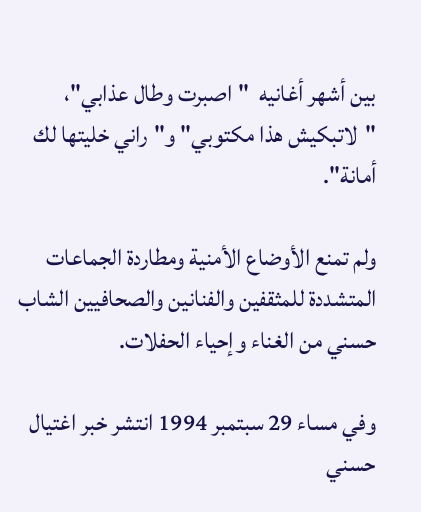بين أشهر أغانيه  "اصبرت وطال عذابي"، "لاتبكيش هذا مكتوبي" و"راني خليتها لك أمانة".

ولم تمنع الأوضاع الأمنية ومطاردة الجماعات المتشددة للمثقفين والفنانين والصحافيين الشاب حسني من الغناء وإحياء الحفلات.

وفي مساء 29 سبتمبر 1994 انتشر خبر اغتيال حسني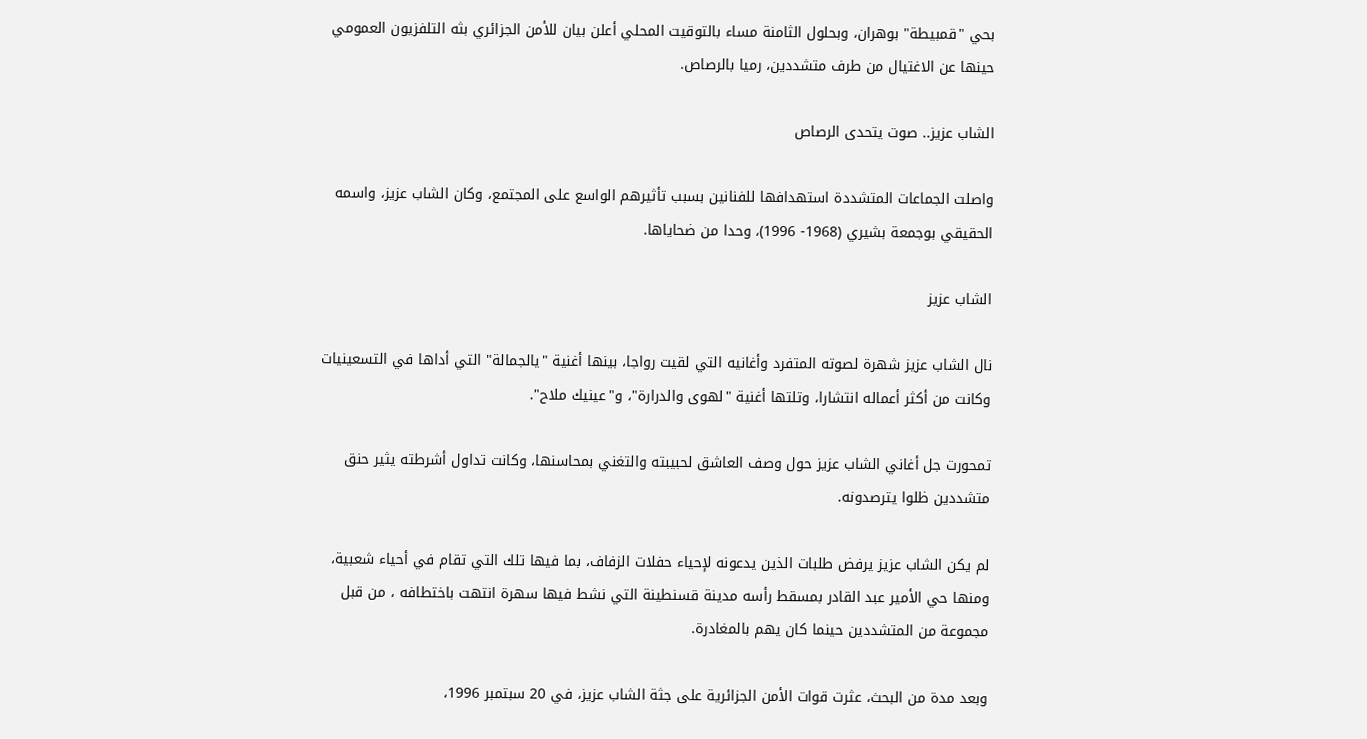بحي "قمبيطة" بوهران، وبحلول الثامنة مساء بالتوقيت المحلي أعلن بيان للأمن الجزائري بثه التلفزيون العمومي حينها عن الاغتيال من طرف متشددين، رميا بالرصاص.

الشاب عزيز.. صوت يتحدى الرصاص

واصلت الجماعات المتشددة استهدافها للفنانين بسبب تأثيرهم الواسع على المجتمع، وكان الشاب عزيز، واسمه الحقيقي بوجمعة بشيري (1968- 1996)، وحدا من ضحاياها.

الشاب عزيز

نال الشاب عزيز شهرة لصوته المتفرد وأغانيه التي لقيت رواجا، بينها أغنية "يالجمالة" التي أداها في التسعينيات وكانت من أكثر أعماله انتشارا، وتلتها أغنية "لهوى والدرارة"، و"عينيك ملاح".

تمحورت جل أغاني الشاب عزيز حول وصف العاشق لحبيبته والتغني بمحاسنها، وكانت تداول أشرطته يثير حنق متشددين ظلوا يترصدونه.

لم يكن الشاب عزيز يرفض طلبات الذين يدعونه لإحياء حفلات الزفاف، بما فيها تلك التي تقام في أحياء شعبية، ومنها حي الأمير عبد القادر بمسقط رأسه مدينة قسنطينة التي نشط فيها سهرة انتهت باختطافه ، من قبل مجموعة من المتشددين حينما كان يهم بالمغادرة.

وبعد مدة من البحث، عثرت قوات الأمن الجزائرية على جثة الشاب عزيز، في 20 سبتمبر 1996،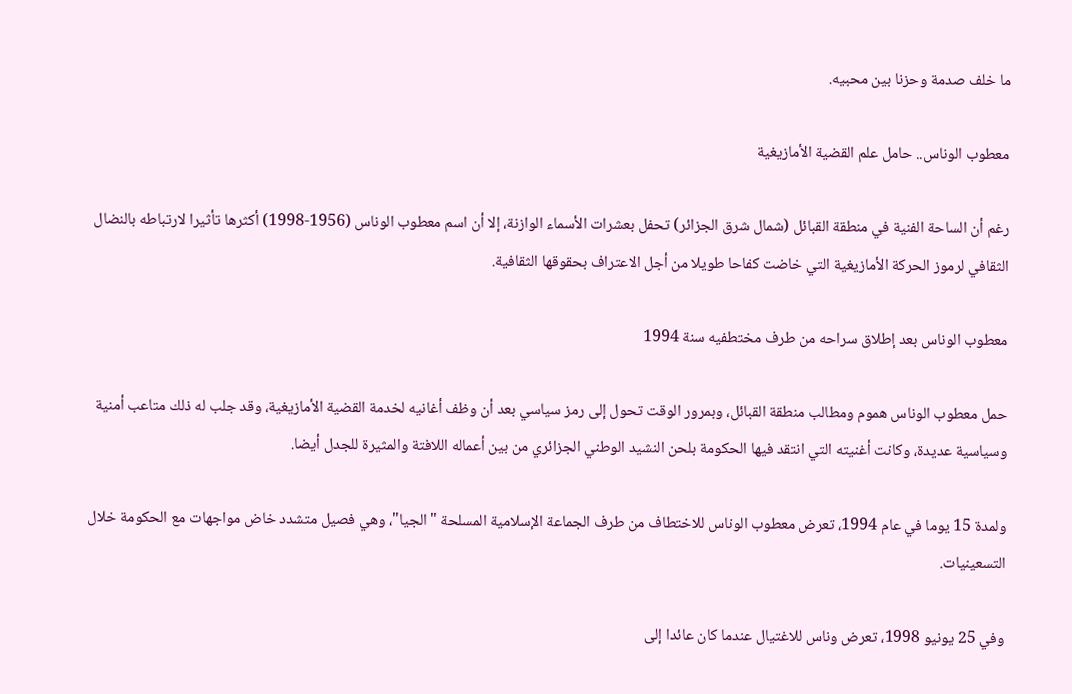ما خلف صدمة وحزنا بين محبيه.

معطوب الوناس.. حامل علم القضية الأمازيغية

رغم أن الساحة الفنية في منطقة القبائل (شمال شرق الجزائر) تحفل بعشرات الأسماء الوازنة، إلا أن اسم معطوب الوناس (1956-1998) أكثرها تأثيرا لارتباطه بالنضال الثقافي لرموز الحركة الأمازيغية التي خاضت كفاحا طويلا من أجل الاعتراف بحقوقها الثقافية.

معطوب الوناس بعد إطلاق سراحه من طرف مختطفيه سنة 1994

حمل معطوب الوناس هموم ومطالب منطقة القبائل، وبمرور الوقت تحول إلى رمز سياسي بعد أن وظف أغانيه لخدمة القضية الأمازيغية، وقد جلب له ذلك متاعب أمنية وسياسية عديدة، وكانت أغنيته التي انتقد فيها الحكومة بلحن النشيد الوطني الجزائري من بين أعماله اللافتة والمثيرة للجدل أيضا.

ولمدة 15 يوما في عام 1994، تعرض معطوب الوناس للاختطاف من طرف الجماعة الإسلامية المسلحة "الجيا"، وهي فصيل متشدد خاض مواجهات مع الحكومة خلال التسعينيات.

وفي 25 يونيو 1998، تعرض وناس للاغتيال عندما كان عائدا إلى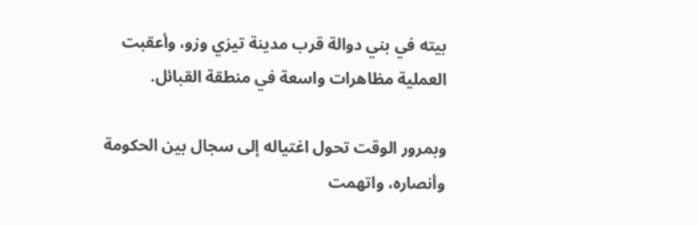بيته في بني دوالة قرب مدينة تيزي وزو، وأعقبت العملية مظاهرات واسعة في منطقة القبائل.

وبمرور الوقت تحول اغتياله إلى سجال بين الحكومة وأنصاره، واتهمت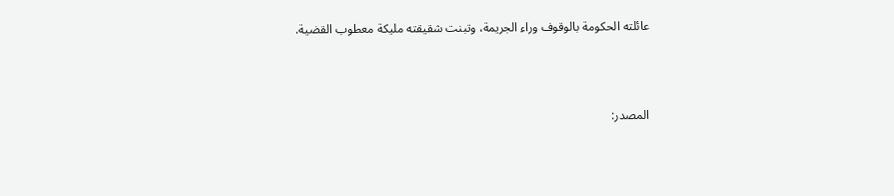عائلته الحكومة بالوقوف وراء الجريمة، وتبنت شقيقته مليكة معطوب القضية.



المصدر: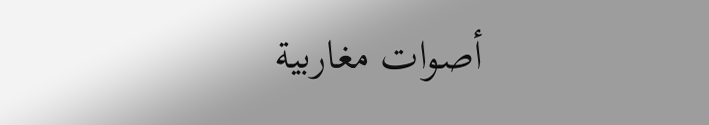أصوات مغاربية